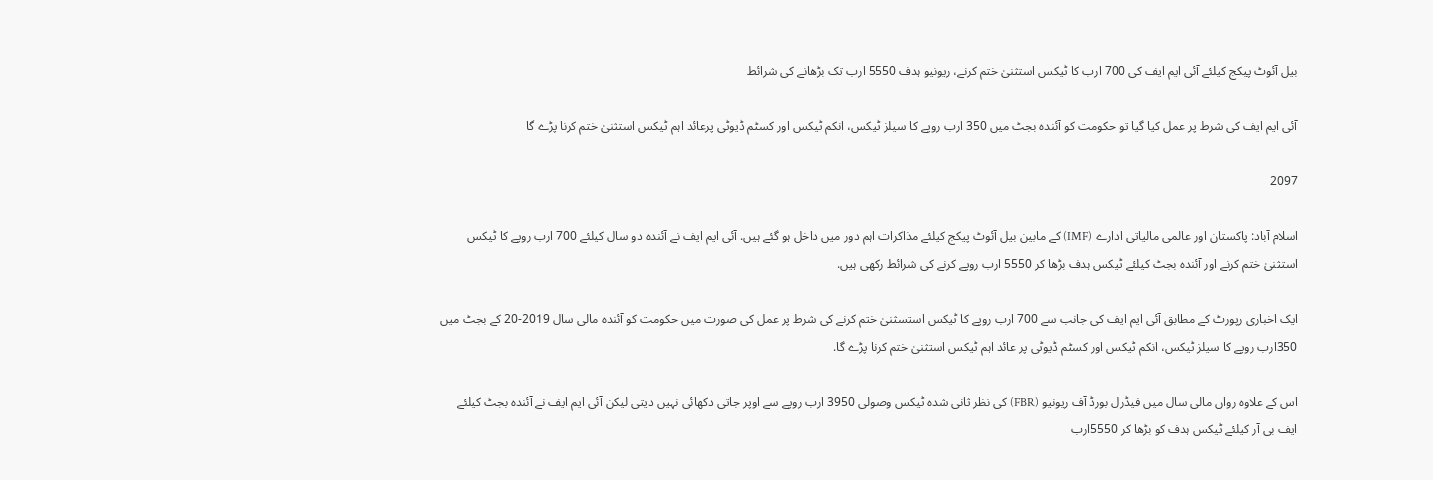بیل آئوٹ پیکج کیلئے آئی ایم ایف کی 700 ارب کا ٹیکس استثنیٰ ختم کرنے، ریونیو ہدف 5550 ارب تک بڑھانے کی شرائط

آئی ایم ایف کی شرط پر عمل کیا گیا تو حکومت کو آئندہ بجٹ میں 350 ارب روپے کا سیلز ٹیکس، انکم ٹیکس اور کسٹم ڈیوٹی پرعائد اہم ٹیکس استثنیٰ ختم کرنا پڑے گا

2097

اسلام آباد: پاکستان اور عالمی مالیاتی ادارے (IMF) کے مابین بیل آئوٹ پیکج کیلئے مذاکرات اہم دور میں داخل ہو گئے ہیں. آئی ایم ایف نے آئندہ دو سال کیلئے 700 ارب روپے کا ٹیکس استثنیٰ ختم کرنے اور آئندہ بجٹ کیلئے ٹیکس ہدف بڑھا کر 5550 ارب روپے کرنے کی شرائط رکھی ہیں.

ایک اخباری رپورٹ کے مطابق آئی ایم ایف کی جانب سے 700 ارب روپے کا ٹیکس استسثنیٰ ختم کرنے کی شرط پر عمل کی صورت میں حکومت کو آئندہ مالی سال 2019-20 کے بجٹ میں 350ارب روپے کا سیلز ٹیکس، انکم ٹیکس اور کسٹم ڈیوٹی پر عائد اہم ٹیکس استثنیٰ ختم کرنا پڑے گا.

اس کے علاوہ رواں مالی سال میں فیڈرل بورڈ آف ریونیو (FBR) کی نظر ثانی شدہ ٹیکس وصولی 3950 ارب روپے سے اوپر جاتی دکھائی نہیں دیتی لیکن آئی ایم ایف نے آئندہ بجٹ کیلئے ایف بی آر کیلئے ٹیکس ہدف کو بڑھا کر 5550ارب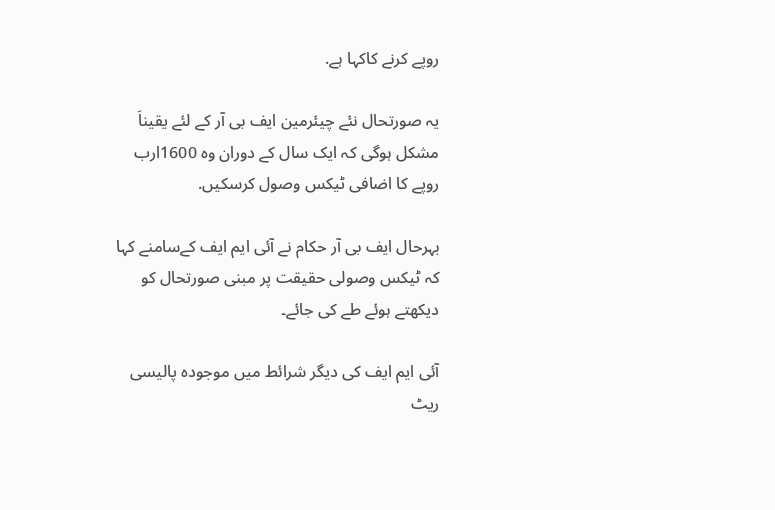روپے کرنے کاکہا ہے.

یہ صورتحال نئے چیئرمین ایف بی آر کے لئے یقیناَ مشکل ہوگی کہ ایک سال کے دوران وہ 1600ارب روپے کا اضافی ٹیکس وصول کرسکیں.

بہرحال ایف بی آر حکام نے آئی ایم ایف کےسامنے کہا کہ ٹیکس وصولی حقیقت پر مبنی صورتحال کو دیکھتے ہوئے طے کی جائے۔

آئی ایم ایف کی دیگر شرائط میں موجودہ پالیسی ریٹ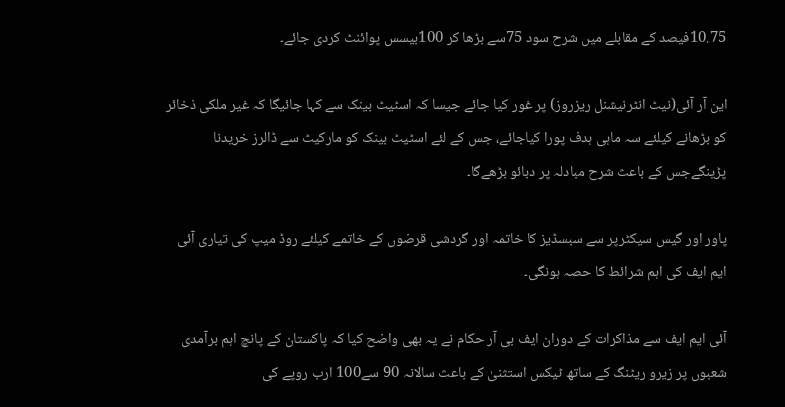10.75فیصد کے مقابلے میں شرح سود 75سے بڑھا کر 100بیسس پوائنٹ کردی جائے۔

این آر آئی(نیٹ انٹرنیشنل ریزروز) پر غور کیا جائے جیسا کہ اسٹیٹ بینک سے کہا جائیگا کہ غیر ملکی ذخائر کو بڑھانے کیلئے سہ ماہی ہدف پورا کیاجائے، جس کے لئے اسٹیٹ بینک کو مارکیٹ سے ڈالرز خریدنا پڑینگےجس کے باعث شرح مبادلہ پر دبائو بڑھےگا۔

پاور اور گیس سیکٹرپر سے سبسڈیز کا خاتمہ اور گردشی قرضوں کے خاتمے کیلئے روڈ میپ کی تیاری آئی ایم ایف کی اہم شرائط کا حصہ ہونگی۔

آئی ایم ایف سے مذاکرات کے دوران ایف بی آر حکام نے یہ بھی واضح کیا کہ پاکستان کے پانچ اہم برآمدی شعبوں پر زیرو ریٹنگ کے ساتھ ٹیکس استثنیٰ کے باعث سالانہ 90 سے100 ارب روپے کی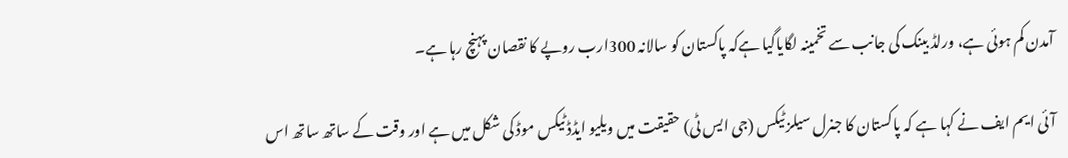آمدن کم ہوئی ہے، ورلڈ بینک کی جانب سے تخمینہ لگایاگیا ہےکہ پاکستان کو سالانہ 300ارب روپے کا نقصان پہنچ رہا ہے۔

آئی ایم ایف نے کہا ہے کہ پاکستان کا جنرل سیلز ٹیکس (جی ایس ٹی) حقیقت میں ویلیو ایڈڈ ٹیکس موڈ کی شکل میں ہے اور وقت کے ساتھ ساتھ اس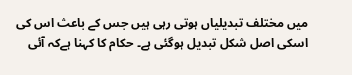میں مختلف تبدیلیاں ہوتی رہی ہیں جس کے باعث اس کی اسکی اصل شکل تبدیل ہوگئی ہے۔ حکام کا کہنا ہےکہ آئی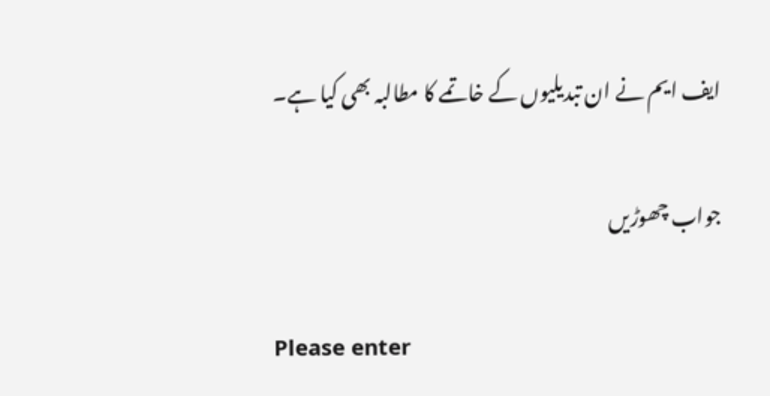ایف ایم نے ان تبدیلیوں کے خاتمے کا مطالبہ بھی کیا ہے۔

جواب چھوڑیں

Please enter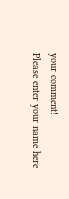your comment!
Please enter your name here